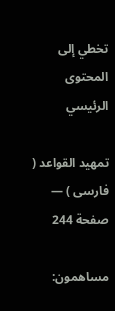تخطي إلى المحتوى الرئيسي

تمهيد القواعد ( فارسى ) — صفحة 244

مساهمون: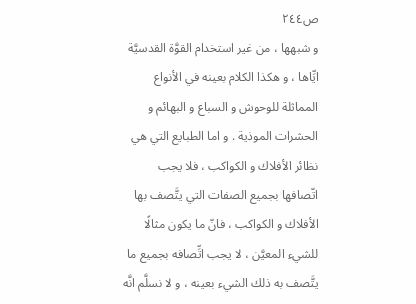ص٢٤٤
و شبهها ، من غير استخدام القوَّة القدسيَّة ايِّاها ، و هكذا الكلام بعينه في الأنواع المماثلة للوحوش و السباع و البهائم و الحشرات الموذية . و اما الطبايع التي هي نظائر الأفلاك و الكواكب ، فلا يجب اتّصافها بجميع الصفات التي يتَّصف بها الأفلاك و الكواكب ، فانّ ما يكون مثالًا للشيء المعيَّن ، لا يجب اتِّصافه بجميع ما يتَّصف به ذلك الشيء بعينه ، و لا نسلَّم انَّه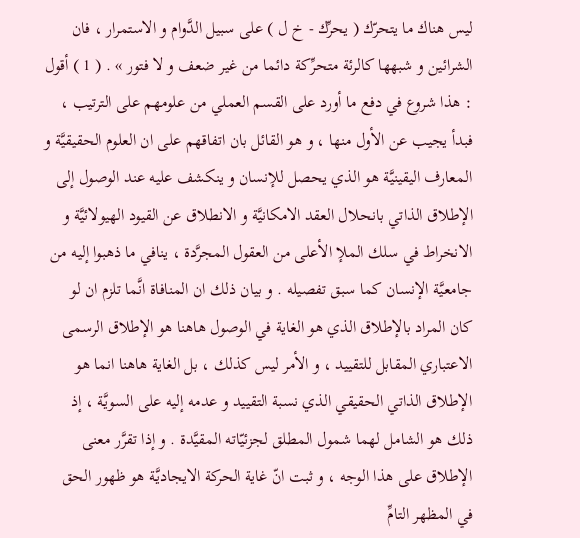ليس هناك ما يتحرّك ( يحرِّك - خ ل ) على سبيل الدَّوام و الاستمرار ، فان الشرائين و شبهها كالرئة متحرِّكة دائما من غير ضعف و لا فتور » . ( 1 ) أقول : هذا شروع في دفع ما أورد على القسم العملي من علومهم على الترتيب ، فبدأ يجيب عن الأول منها ، و هو القائل بان اتفاقهم على ان العلوم الحقيقيَّة و المعارف اليقينيَّة هو الذي يحصل للإنسان و ينكشف عليه عند الوصول إلى الإطلاق الذاتي بانحلال العقد الامكانيَّة و الانطلاق عن القيود الهيولائيَّة و الانخراط في سلك الملإ الأعلى من العقول المجرَّدة ، ينافي ما ذهبوا إليه من جامعيَّة الإنسان كما سبق تفصيله . و بيان ذلك ان المنافاة انَّما تلزم ان لو كان المراد بالإطلاق الذي هو الغاية في الوصول هاهنا هو الإطلاق الرسمى الاعتباري المقابل للتقييد ، و الأمر ليس كذلك ، بل الغاية هاهنا انما هو الإطلاق الذاتي الحقيقي الذي نسبة التقييد و عدمه إليه على السويَّة ، إذ ذلك هو الشامل لهما شمول المطلق لجزئيّاته المقيَّدة . و إذا تقرَّر معنى الإطلاق على هذا الوجه ، و ثبت انّ غاية الحركة الايجاديَّة هو ظهور الحق في المظهر التامِّ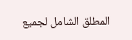المطلق الشامل لجميع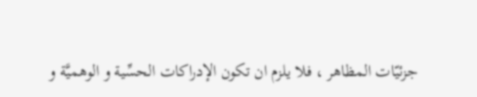جزئيّات المظاهر ، فلا يلزم ان تكون الإدراكات الحسِّية و الوهميَّة و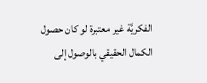الفكريَّة غير معتبرة لو كان حصول الكمال الحقيقي بالوصول إلى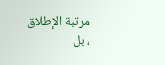مرتبة الإطلاق ، بل